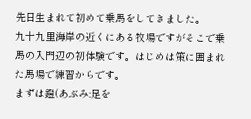先日生まれて初めて乗馬をしてきました。
九十九里海岸の近くにある牧場ですがそこで乗馬の入門辺の初体験です。はじめは策に囲まれた馬場で練習からです。
まずは鐙(あぶみ:足を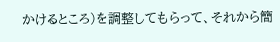かけるところ)を調整してもらって、それから簡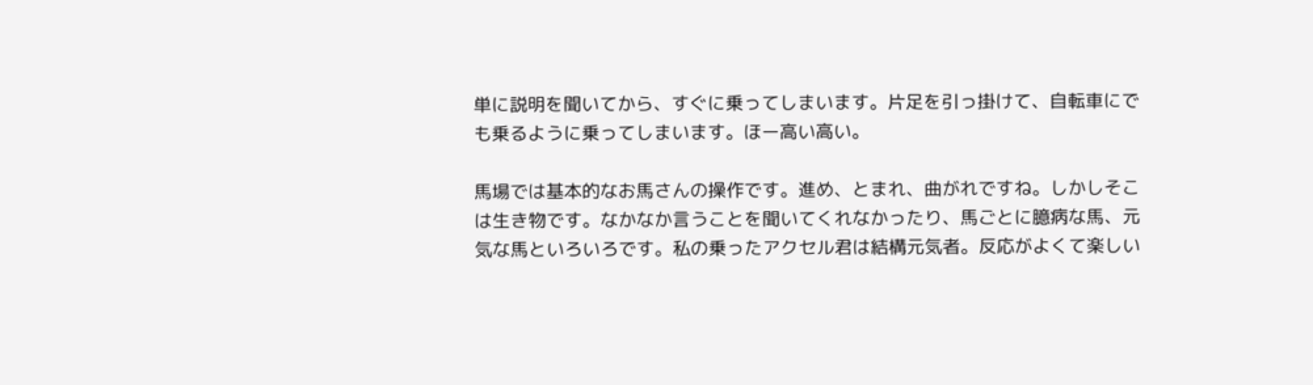単に説明を聞いてから、すぐに乗ってしまいます。片足を引っ掛けて、自転車にでも乗るように乗ってしまいます。ほー高い高い。

馬場では基本的なお馬さんの操作です。進め、とまれ、曲がれですね。しかしそこは生き物です。なかなか言うことを聞いてくれなかったり、馬ごとに臆病な馬、元気な馬といろいろです。私の乗ったアクセル君は結構元気者。反応がよくて楽しい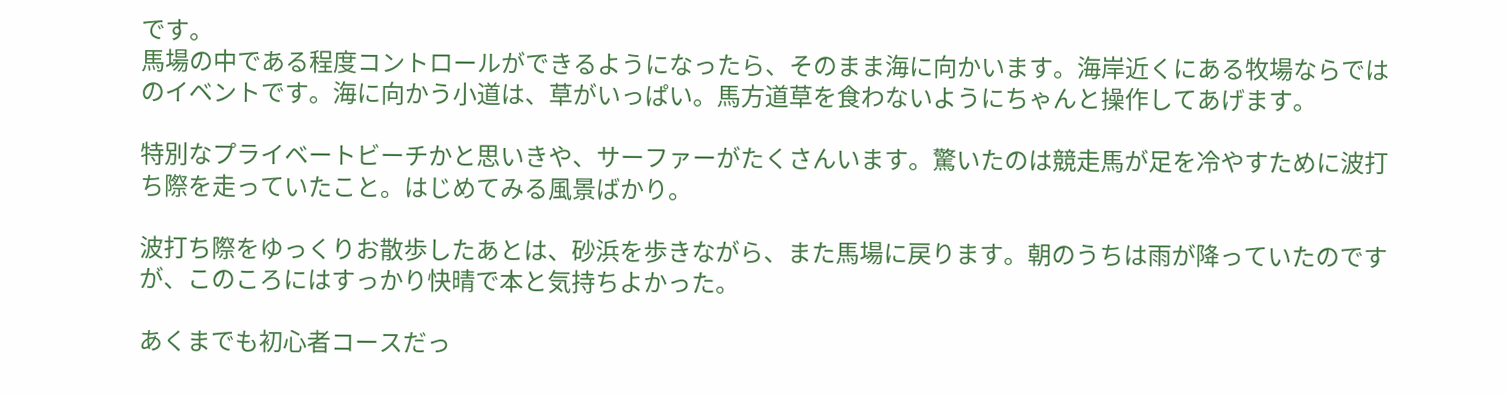です。
馬場の中である程度コントロールができるようになったら、そのまま海に向かいます。海岸近くにある牧場ならではのイベントです。海に向かう小道は、草がいっぱい。馬方道草を食わないようにちゃんと操作してあげます。

特別なプライベートビーチかと思いきや、サーファーがたくさんいます。驚いたのは競走馬が足を冷やすために波打ち際を走っていたこと。はじめてみる風景ばかり。

波打ち際をゆっくりお散歩したあとは、砂浜を歩きながら、また馬場に戻ります。朝のうちは雨が降っていたのですが、このころにはすっかり快晴で本と気持ちよかった。

あくまでも初心者コースだっ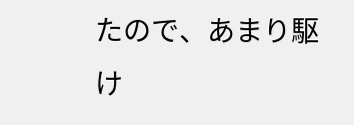たので、あまり駆け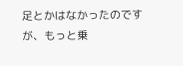足とかはなかったのですが、もっと乗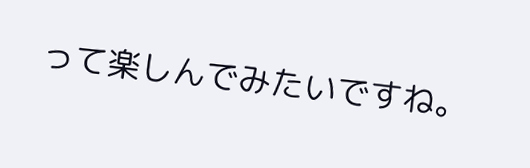って楽しんでみたいですね。